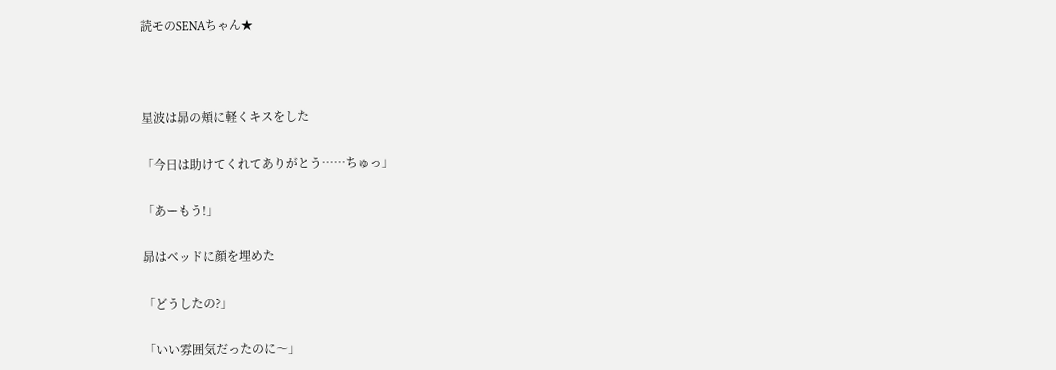読モのSENAちゃん★



星波は昴の頬に軽くキスをした

「今日は助けてくれてありがとう……ちゅっ」

「あーもう!」

昴はベッドに顔を埋めた

「どうしたの?」

「いい雰囲気だったのに〜」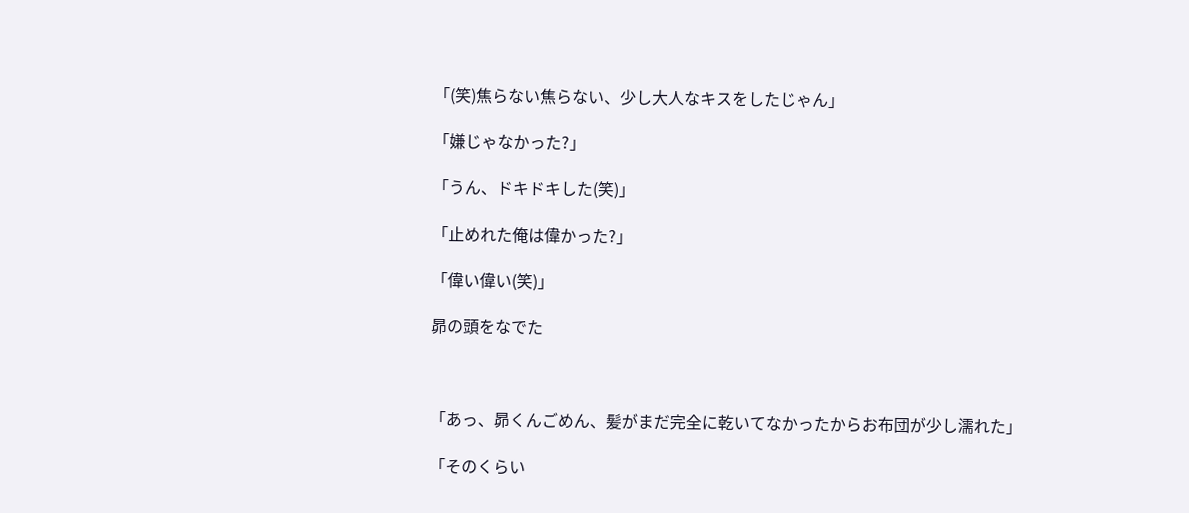「(笑)焦らない焦らない、少し大人なキスをしたじゃん」

「嫌じゃなかった?」

「うん、ドキドキした(笑)」

「止めれた俺は偉かった?」

「偉い偉い(笑)」

昴の頭をなでた



「あっ、昴くんごめん、髪がまだ完全に乾いてなかったからお布団が少し濡れた」

「そのくらい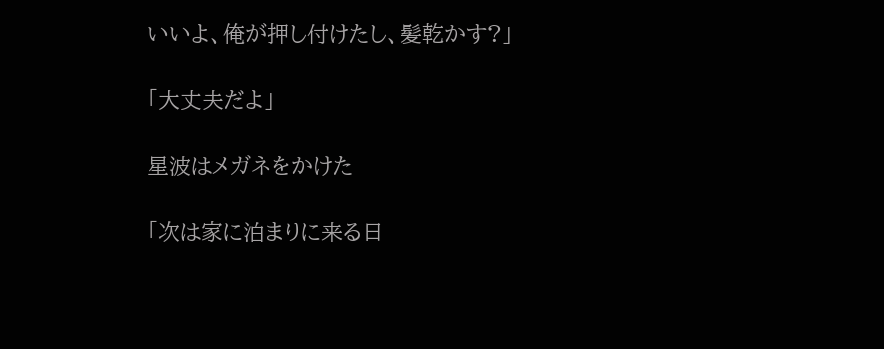いいよ、俺が押し付けたし、髪乾かす?」

「大丈夫だよ」

星波はメガネをかけた

「次は家に泊まりに来る日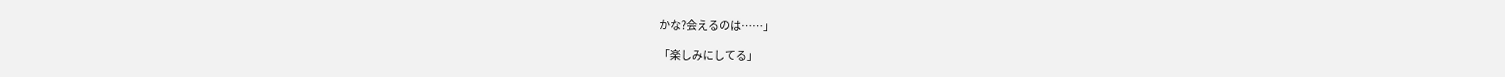かな?会えるのは……」

「楽しみにしてる」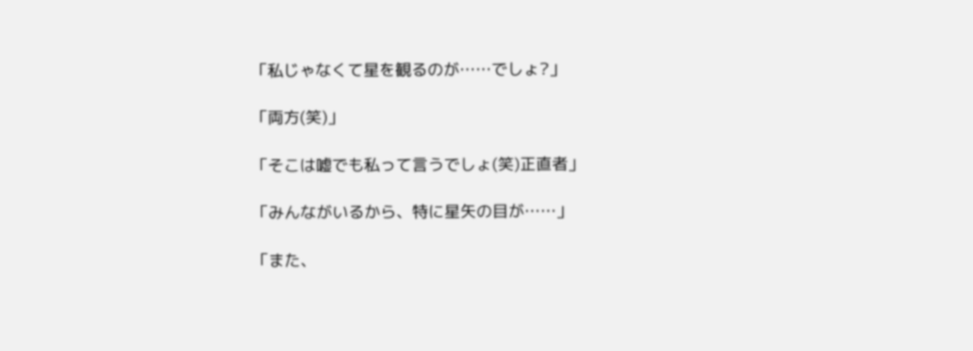「私じゃなくて星を観るのが……でしょ?」

「両方(笑)」

「そこは嘘でも私って言うでしょ(笑)正直者」

「みんながいるから、特に星矢の目が……」

「また、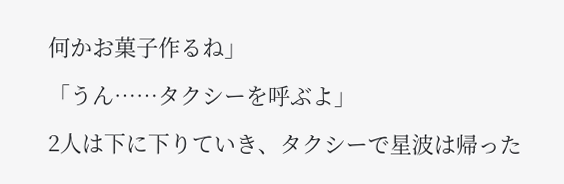何かお菓子作るね」

「うん……タクシーを呼ぶよ」

2人は下に下りていき、タクシーで星波は帰った